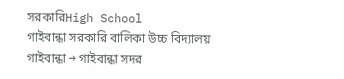সরকারিHigh School
গাইবান্ধা সরকারি বালিকা উচ্চ বিদ্যালয়
গাইবান্ধা → গাইবান্ধা সদর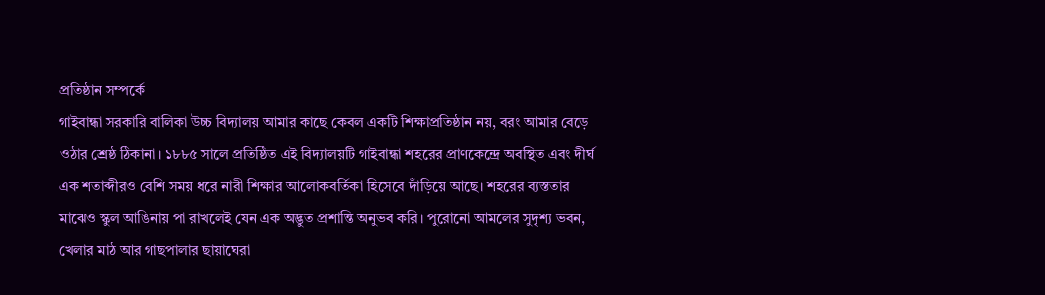প্রতিষ্ঠান সম্পর্কে
গাইবান্ধা সরকারি বালিকা উচ্চ বিদ্যালয় আমার কাছে কেবল একটি শিক্ষাপ্রতিষ্ঠান নয়, বরং আমার বেড়ে ওঠার শ্রেষ্ঠ ঠিকানা। ১৮৮৫ সালে প্রতিষ্ঠিত এই বিদ্যালয়টি গাইবান্ধা শহরের প্রাণকেন্দ্রে অবস্থিত এবং দীর্ঘ এক শতাব্দীরও বেশি সময় ধরে নারী শিক্ষার আলোকবর্তিকা হিসেবে দাঁড়িয়ে আছে। শহরের ব্যস্ততার মাঝেও স্কুল আঙিনায় পা রাখলেই যেন এক অদ্ভুত প্রশান্তি অনুভব করি। পুরোনো আমলের সুদৃশ্য ভবন, খেলার মাঠ আর গাছপালার ছায়াঘেরা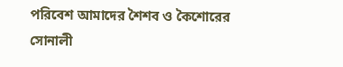পরিবেশ আমাদের শৈশব ও কৈশোরের সোনালী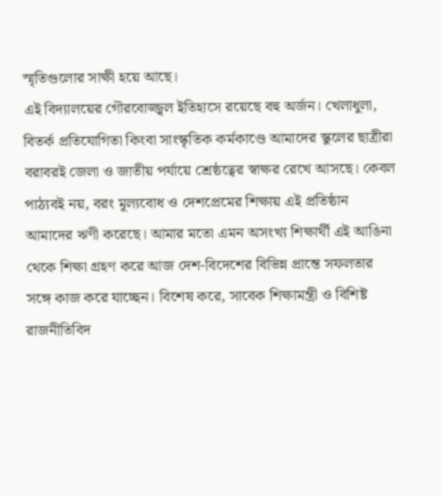স্মৃতিগুলোর সাক্ষী হয়ে আছে।
এই বিদ্যালয়ের গৌরবোজ্জ্বল ইতিহাসে রয়েছে বহু অর্জন। খেলাধুলা, বিতর্ক প্রতিযোগিতা কিংবা সাংস্কৃতিক কর্মকাণ্ডে আমাদের স্কুলের ছাত্রীরা বরাবরই জেলা ও জাতীয় পর্যায়ে শ্রেষ্ঠত্বের স্বাক্ষর রেখে আসছে। কেবল পাঠ্যবই নয়, বরং মূল্যবোধ ও দেশপ্রেমের শিক্ষায় এই প্রতিষ্ঠান আমাদের ঋণী করেছে। আমার মতো এমন অসংখ্য শিক্ষার্থী এই আঙিনা থেকে শিক্ষা গ্রহণ করে আজ দেশ-বিদেশের বিভিন্ন প্রান্তে সফলতার সঙ্গে কাজ করে যাচ্ছেন। বিশেষ করে, সাবেক শিক্ষামন্ত্রী ও বিশিষ্ট রাজনীতিবিদ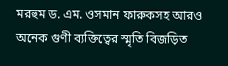মরহুম ড. এম. ওসমান ফারুকসহ আরও অনেক গুণী ব্যক্তিত্বের স্মৃতি বিজড়িত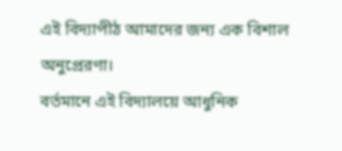এই বিদ্যাপীঠ আমাদের জন্য এক বিশাল অনুপ্রেরণা।
বর্তমানে এই বিদ্যালয়ে আধুনিক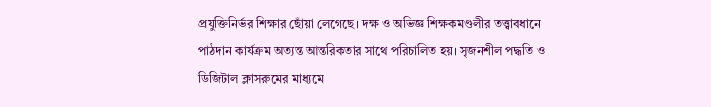প্রযুক্তিনির্ভর শিক্ষার ছোঁয়া লেগেছে। দক্ষ ও অভিজ্ঞ শিক্ষকমণ্ডলীর তত্ত্বাবধানে পাঠদান কার্যক্রম অত্যন্ত আন্তরিকতার সাথে পরিচালিত হয়। সৃজনশীল পদ্ধতি ও ডিজিটাল ক্লাসরুমের মাধ্যমে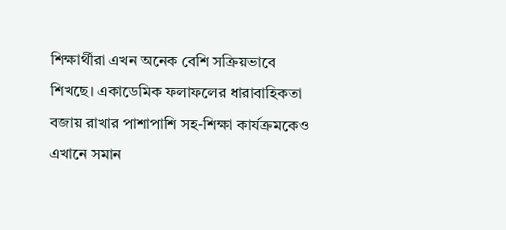শিক্ষার্থীরা এখন অনেক বেশি সক্রিয়ভাবে শিখছে। একাডেমিক ফলাফলের ধারাবাহিকতা বজায় রাখার পাশাপাশি সহ-শিক্ষা কার্যক্রমকেও এখানে সমান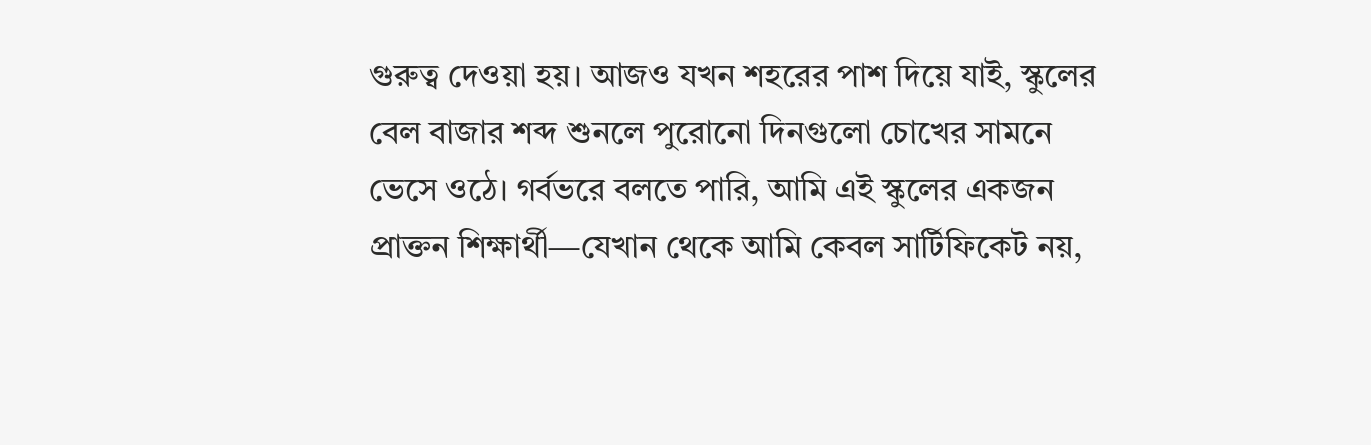গুরুত্ব দেওয়া হয়। আজও যখন শহরের পাশ দিয়ে যাই, স্কুলের বেল বাজার শব্দ শুনলে পুরোনো দিনগুলো চোখের সামনে ভেসে ওঠে। গর্বভরে বলতে পারি, আমি এই স্কুলের একজন প্রাক্তন শিক্ষার্থী—যেখান থেকে আমি কেবল সার্টিফিকেট নয়,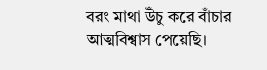বরং মাথা উঁচু করে বাঁচার আত্মবিশ্বাস পেয়েছি।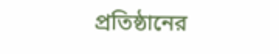প্রতিষ্ঠানের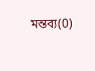মন্তব্য(0)